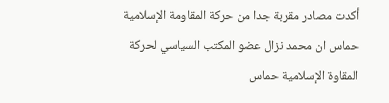أكدت مصادر مقربة جدا من حركة المقاومة الإسلامية حماس ان محمد نزال عضو المكتب السياسي لحركة المقاوة الإسلامية حماس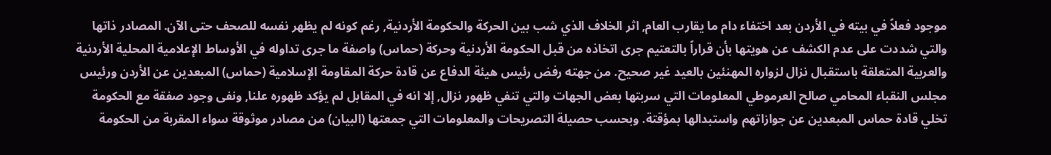موجود فعلاً في بيته في الأردن بعد اختفاء دام ما يقارب العام, اثر الخلاف الذي شب بين الحركة والحكومة الأردنية, رغم كونه لم يظهر نفسه للصحف حتى الآن. المصادر ذاتها والتي شددت على عدم الكشف عن هويتها بأن قراراً بالتعتيم جرى اتخاذه من قبل الحكومة الأردنية وحركة (حماس) واصفة ما جرى تداوله في الأوساط الإعلامية المحلية الأردنية والعربية المتعلقة باستقبال نزال لزواره المهنئين بالعيد غير صحيح. من جهته رفض رئيس هيئة الدفاع عن قادة حركة المقاومة الإسلامية (حماس) المبعدين عن الأردن ورئيس مجلس النقباء المحامي صالح العرموطي المعلومات التي سربتها بعض الجهات والتي تنفي ظهور نزال, إلا انه في المقابل لم يؤكد ظهوره علنا, ونفى وجود صفقة مع الحكومة تخلي قادة حماس المبعدين عن جوازاتهم واستبدالها بمؤقتة. وبحسب حصيلة التصريحات والمعلومات التي جمعتها (البيان) من مصادر موثوقة سواء المقربة من الحكومة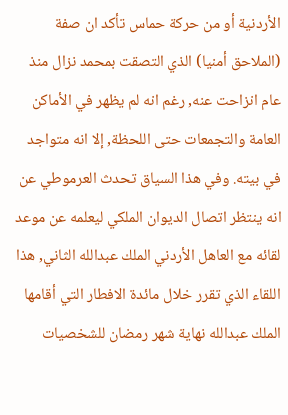الأردنية أو من حركة حماس تأكد ان صفة (الملاحق أمنيا) الذي التصقت بمحمد نزال منذ عام انزاحت عنه, رغم انه لم يظهر في الأماكن العامة والتجمعات حتى اللحظة, إلا انه متواجد في بيته. وفي هذا السياق تحدث العرموطي عن انه ينتظر اتصال الديوان الملكي ليعلمه عن موعد لقائه مع العاهل الأردني الملك عبدالله الثاني, هذا اللقاء الذي تقرر خلال مائدة الافطار التي أقامها الملك عبدالله نهاية شهر رمضان للشخصيات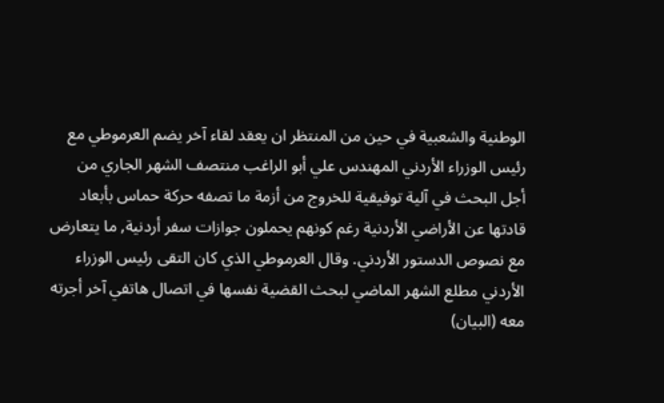الوطنية والشعبية في حين من المنتظر ان يعقد لقاء آخر يضم العرموطي مع رئيس الوزراء الأردني المهندس علي أبو الراغب منتصف الشهر الجاري من أجل البحث في آلية توفيقية للخروج من أزمة ما تصفه حركة حماس بأبعاد قادتها عن الأراضي الأردنية رغم كونهم يحملون جوازات سفر أردنية, ما يتعارض مع نصوص الدستور الأردني. وقال العرموطي الذي كان التقى رئيس الوزراء الأردني مطلع الشهر الماضي لبحث القضية نفسها في اتصال هاتفي آخر أجرته معه (البيان)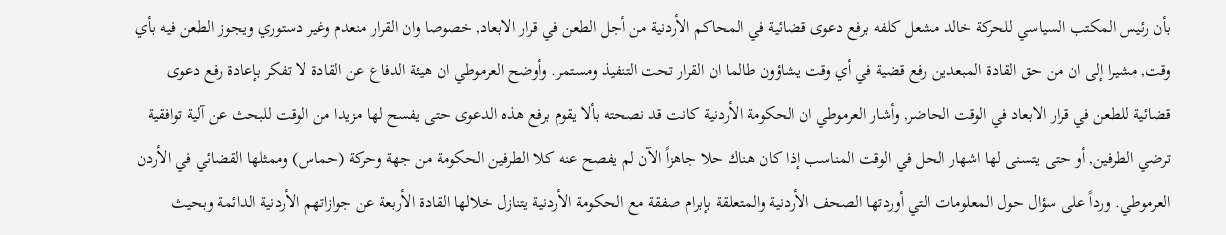بأن رئيس المكتب السياسي للحركة خالد مشعل كلفه برفع دعوى قضائية في المحاكم الأردنية من أجل الطعن في قرار الابعاد, خصوصا وان القرار منعدم وغير دستوري ويجوز الطعن فيه بأي وقت, مشيرا إلى ان من حق القادة المبعدين رفع قضية في أي وقت يشاؤون طالما ان القرار تحت التنفيذ ومستمر. وأوضح العرموطي ان هيئة الدفاع عن القادة لا تفكر بإعادة رفع دعوى قضائية للطعن في قرار الابعاد في الوقت الحاضر, وأشار العرموطي ان الحكومة الأردنية كانت قد نصحته بألا يقوم برفع هذه الدعوى حتى يفسح لها مزيدا من الوقت للبحث عن آلية توافقية ترضي الطرفين, أو حتى يتسنى لها اشهار الحل في الوقت المناسب إذا كان هناك حلا جاهزاً الآن لم يفصح عنه كلا الطرفين الحكومة من جهة وحركة (حماس) وممثلها القضائي في الأردن العرموطي. ورداً على سؤال حول المعلومات التي أوردتها الصحف الأردنية والمتعلقة بإبرام صفقة مع الحكومة الأردنية يتنازل خلالها القادة الأربعة عن جوازاتهم الأردنية الدائمة وبحيث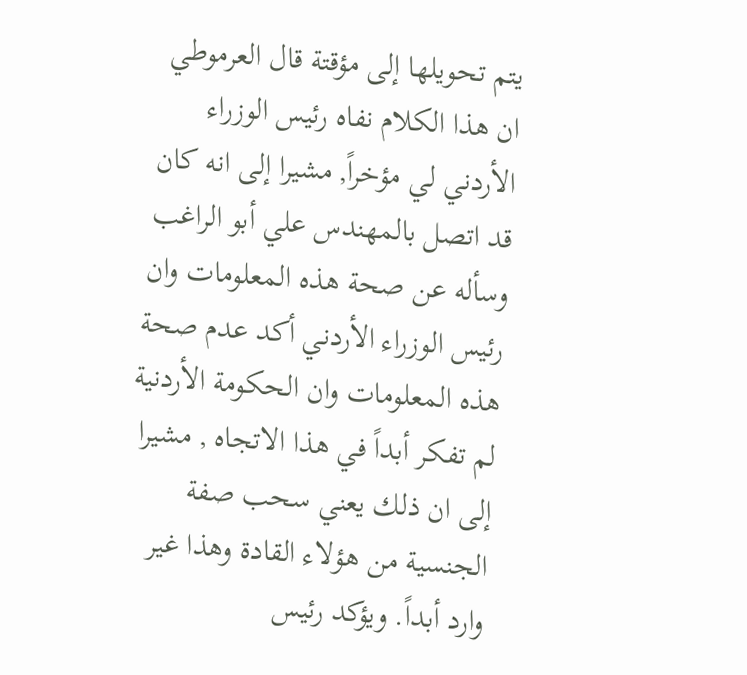يتم تحويلها إلى مؤقتة قال العرموطي ان هذا الكلام نفاه رئيس الوزراء الأردني لي مؤخراً, مشيرا إلى انه كان قد اتصل بالمهندس علي أبو الراغب وسأله عن صحة هذه المعلومات وان رئيس الوزراء الأردني أكد عدم صحة هذه المعلومات وان الحكومة الأردنية لم تفكر أبداً في هذا الاتجاه , مشيرا إلى ان ذلك يعني سحب صفة الجنسية من هؤلاء القادة وهذا غير وارد أبداً. ويؤكد رئيس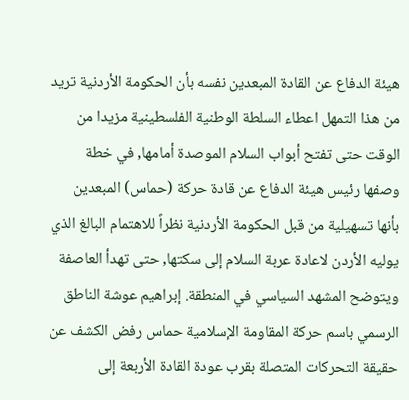هيئة الدفاع عن القادة المبعدين نفسه بأن الحكومة الأردنية تريد من هذا التمهل اعطاء السلطة الوطنية الفلسطينية مزيدا من الوقت حتى تفتح أبواب السلام الموصدة أمامها, في خطة وصفها رئيس هيئة الدفاع عن قادة حركة (حماس) المبعدين بأنها تسهيلية من قبل الحكومة الأردنية نظراً للاهتمام البالغ الذي يوليه الأردن لاعادة عربة السلام إلى سكتها, حتى تهدأ العاصفة ويتوضح المشهد السياسي في المنطقة. إبراهيم عوشة الناطق الرسمي باسم حركة المقاومة الإسلامية حماس رفض الكشف عن حقيقة التحركات المتصلة بقرب عودة القادة الأربعة إلى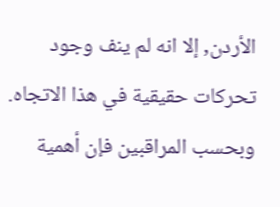الأردن, إلا انه لم ينف وجود تحركات حقيقية في هذا الاتجاه. وبحسب المراقبين فإن أهمية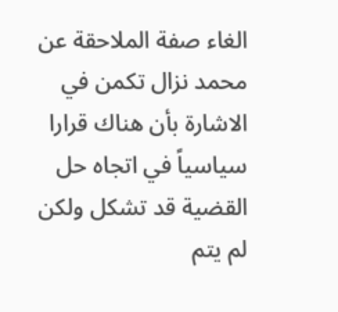الغاء صفة الملاحقة عن محمد نزال تكمن في الاشارة بأن هناك قرارا سياسياً في اتجاه حل القضية قد تشكل ولكن لم يتم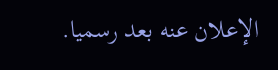الإعلان عنه بعد رسميا.